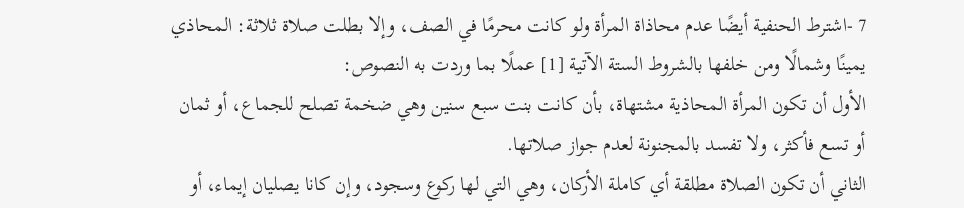7 -اشترط الحنفية أيضًا عدم محاذاة المرأة ولو كانت محرمًا في الصف، وإلا بطلت صلاة ثلاثة: المحاذي يمينًا وشمالًا ومن خلفها بالشروط الستة الآتية [1] عملًا بما وردت به النصوص:
الأول أن تكون المرأة المحاذية مشتهاة، بأن كانت بنت سبع سنين وهي ضخمة تصلح للجماع، أو ثمان أو تسع فأكثر، ولا تفسد بالمجنونة لعدم جواز صلاتها.
الثاني أن تكون الصلاة مطلقة أي كاملة الأركان، وهي التي لها ركوع وسجود، وإن كانا يصليان إيماء، أو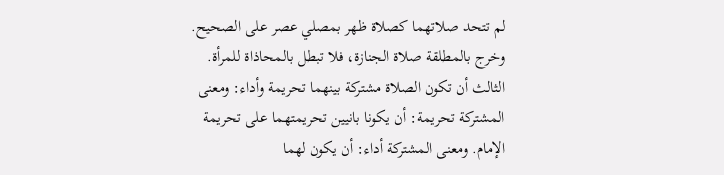لم تتحد صلاتهما كصلاة ظهر بمصلي عصر على الصحيح. وخرج بالمطلقة صلاة الجنازة، فلا تبطل بالمحاذاة للمرأة.
الثالث أن تكون الصلاة مشتركة بينهما تحريمة وأداء: ومعنى المشتركة تحريمة: أن يكونا بانيين تحريمتهما على تحريمة الإمام. ومعنى المشتركة أداء: أن يكون لهما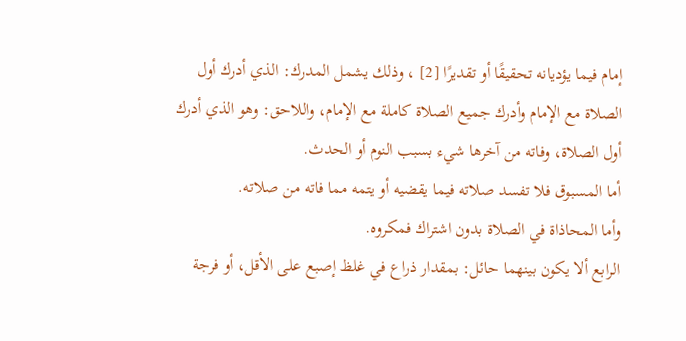إمام فيما يؤديانه تحقيقًا أو تقديرًا [2] ، وذلك يشمل المدرك: الذي أدرك أول الصلاة مع الإمام وأدرك جميع الصلاة كاملة مع الإمام، واللاحق: وهو الذي أدرك أول الصلاة، وفاته من آخرها شيء بسبب النوم أو الحدث.
أما المسبوق فلا تفسد صلاته فيما يقضيه أو يتمه مما فاته من صلاته.
وأما المحاذاة في الصلاة بدون اشتراك فمكروه.
الرابع ألا يكون بينهما حائل: بمقدار ذراع في غلظ إصبع على الأقل، أو فرجة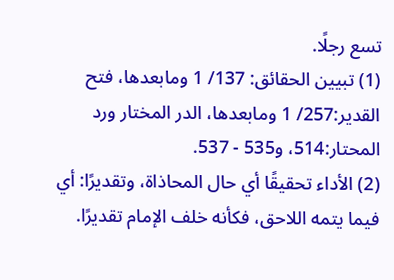تسع رجلًا.
(1) تبيين الحقائق: 137/ 1 ومابعدها، فتح القدير:257/ 1 ومابعدها، الدر المختار ورد المحتار:514، و535 - 537.
(2) الأداء تحقيقًا أي حال المحاذاة، وتقديرًا: أي فيما يتمه اللاحق، فكأنه خلف الإمام تقديرًا.